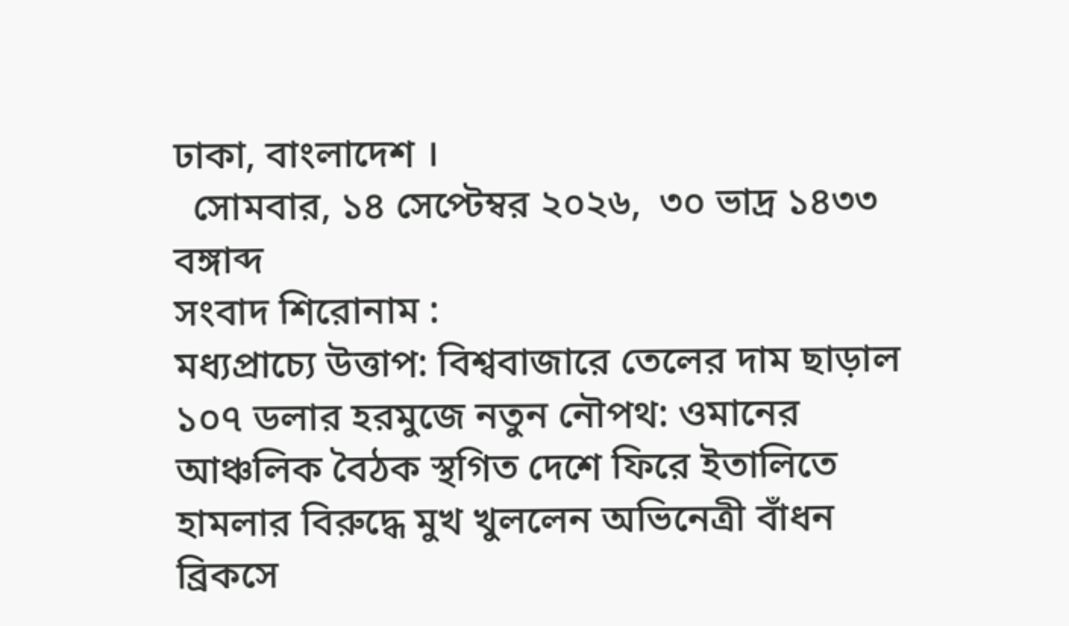ঢাকা, বাংলাদেশ ।
  সোমবার, ১৪ সেপ্টেম্বর ২০২৬,  ৩০ ভাদ্র ১৪৩৩ বঙ্গাব্দ
সংবাদ শিরোনাম :
মধ্যপ্রাচ্যে উত্তাপ: বিশ্ববাজারে তেলের দাম ছাড়াল ১০৭ ডলার হরমুজে নতুন নৌপথ: ওমানের আঞ্চলিক বৈঠক স্থগিত দেশে ফিরে ইতালিতে হামলার বিরুদ্ধে মুখ খুললেন অভিনেত্রী বাঁধন ব্রিকসে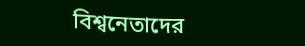বিশ্বনেতাদের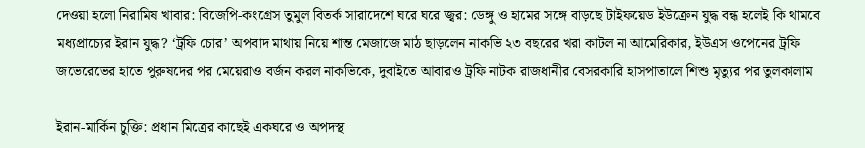দেওয়া হলো নিরামিষ খাবার: বিজেপি-কংগ্রেস তুমুল বিতর্ক সারাদেশে ঘরে ঘরে জ্বর: ডেঙ্গু ও হামের সঙ্গে বাড়ছে টাইফয়েড ইউক্রেন যুদ্ধ বন্ধ হলেই কি থামবে মধ্যপ্রাচ্যের ইরান যুদ্ধ? ‘ট্রফি চোর’ অপবাদ মাথায় নিয়ে শান্ত মেজাজে মাঠ ছাড়লেন নাকভি ২৩ বছরের খরা কাটল না আমেরিকার, ইউএস ওপেনের ট্রফি জভেরেভের হাতে পুরুষদের পর মেয়েরাও বর্জন করল নাকভিকে, দুবাইতে আবারও ট্রফি নাটক রাজধানীর বেসরকারি হাসপাতালে শিশু মৃত্যুর পর তুলকালাম

ইরান-মার্কিন চুক্তি: প্রধান মিত্রের কাছেই একঘরে ও অপদস্থ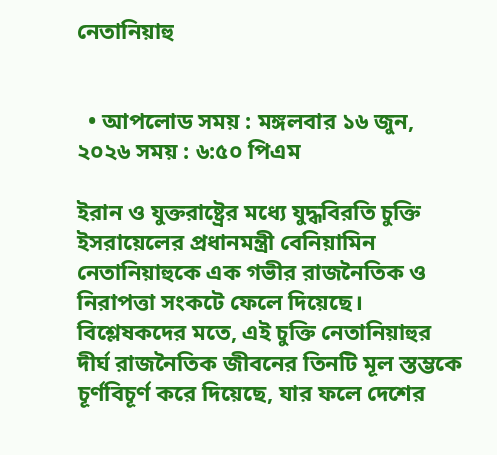নেতানিয়াহু


  • আপলোড সময় : মঙ্গলবার ১৬ জুন, ২০২৬ সময় : ৬:৫০ পিএম

ইরান ও যুক্তরাষ্ট্রের মধ্যে যুদ্ধবিরতি চুক্তি ইসরায়েলের প্রধানমন্ত্রী বেনিয়ামিন নেতানিয়াহুকে এক গভীর রাজনৈতিক ও নিরাপত্তা সংকটে ফেলে দিয়েছে। বিশ্লেষকদের মতে, এই চুক্তি নেতানিয়াহুর দীর্ঘ রাজনৈতিক জীবনের তিনটি মূল স্তম্ভকে চূর্ণবিচূর্ণ করে দিয়েছে, যার ফলে দেশের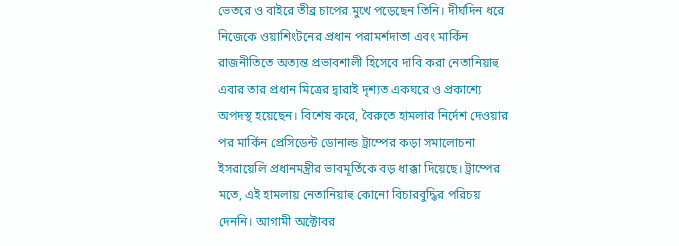ভেতরে ও বাইরে তীব্র চাপের মুখে পড়েছেন তিনি। দীর্ঘদিন ধরে নিজেকে ওয়াশিংটনের প্রধান পরামর্শদাতা এবং মার্কিন রাজনীতিতে অত্যন্ত প্রভাবশালী হিসেবে দাবি করা নেতানিয়াহু এবার তার প্রধান মিত্রের দ্বারাই দৃশ্যত একঘরে ও প্রকাশ্যে অপদস্থ হয়েছেন। বিশেষ করে, বৈরুতে হামলার নির্দেশ দেওয়ার পর মার্কিন প্রেসিডেন্ট ডোনাল্ড ট্রাম্পের কড়া সমালোচনা ইসরায়েলি প্রধানমন্ত্রীর ভাবমূর্তিকে বড় ধাক্কা দিয়েছে। ট্রাম্পের মতে, এই হামলায় নেতানিয়াহু কোনো বিচারবুদ্ধির পরিচয় দেননি। আগামী অক্টোবর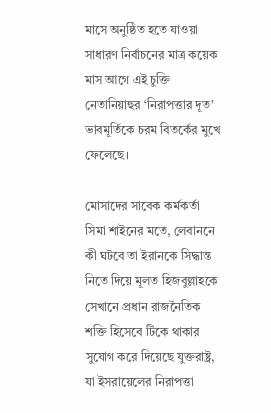মাসে অনুষ্ঠিত হতে যাওয়া সাধারণ নির্বাচনের মাত্র কয়েক মাস আগে এই চুক্তি নেতানিয়াহুর ‘নিরাপত্তার দূত’ ভাবমূর্তিকে চরম বিতর্কের মুখে ফেলেছে।

মোসাদের সাবেক কর্মকর্তা সিমা শাইনের মতে, লেবাননে কী ঘটবে তা ইরানকে সিদ্ধান্ত নিতে দিয়ে মূলত হিজবুল্লাহকে সেখানে প্রধান রাজনৈতিক শক্তি হিসেবে টিকে থাকার সুযোগ করে দিয়েছে যুক্তরাষ্ট্র, যা ইসরায়েলের নিরাপত্তা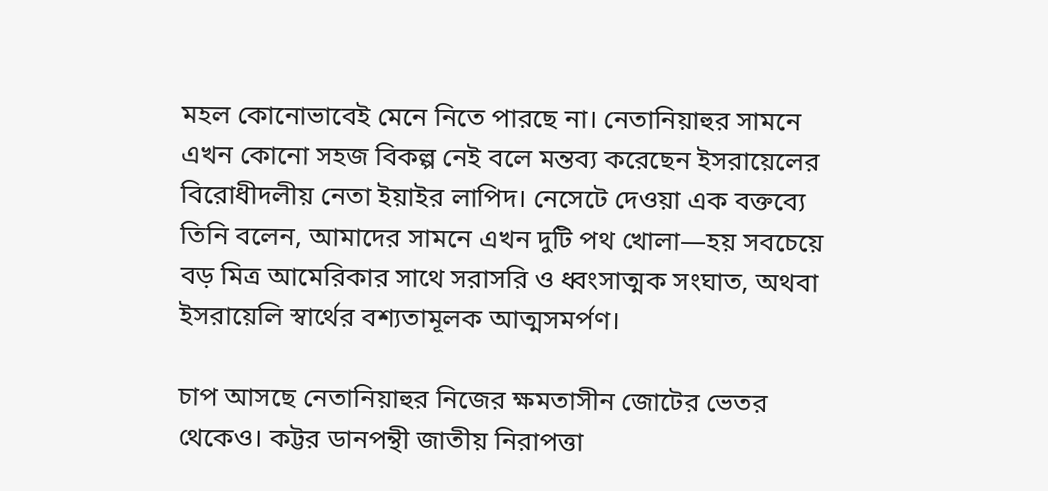মহল কোনোভাবেই মেনে নিতে পারছে না। নেতানিয়াহুর সামনে এখন কোনো সহজ বিকল্প নেই বলে মন্তব্য করেছেন ইসরায়েলের বিরোধীদলীয় নেতা ইয়াইর লাপিদ। নেসেটে দেওয়া এক বক্তব্যে তিনি বলেন, আমাদের সামনে এখন দুটি পথ খোলা—হয় সবচেয়ে বড় মিত্র আমেরিকার সাথে সরাসরি ও ধ্বংসাত্মক সংঘাত, অথবা ইসরায়েলি স্বার্থের বশ্যতামূলক আত্মসমর্পণ।

চাপ আসছে নেতানিয়াহুর নিজের ক্ষমতাসীন জোটের ভেতর থেকেও। কট্টর ডানপন্থী জাতীয় নিরাপত্তা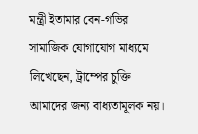মন্ত্রী ইতামার বেন-গভির সামাজিক যোগাযোগ মাধ্যমে লিখেছেন, ট্রাম্পের চুক্তি আমাদের জন্য বাধ্যতামূলক নয়।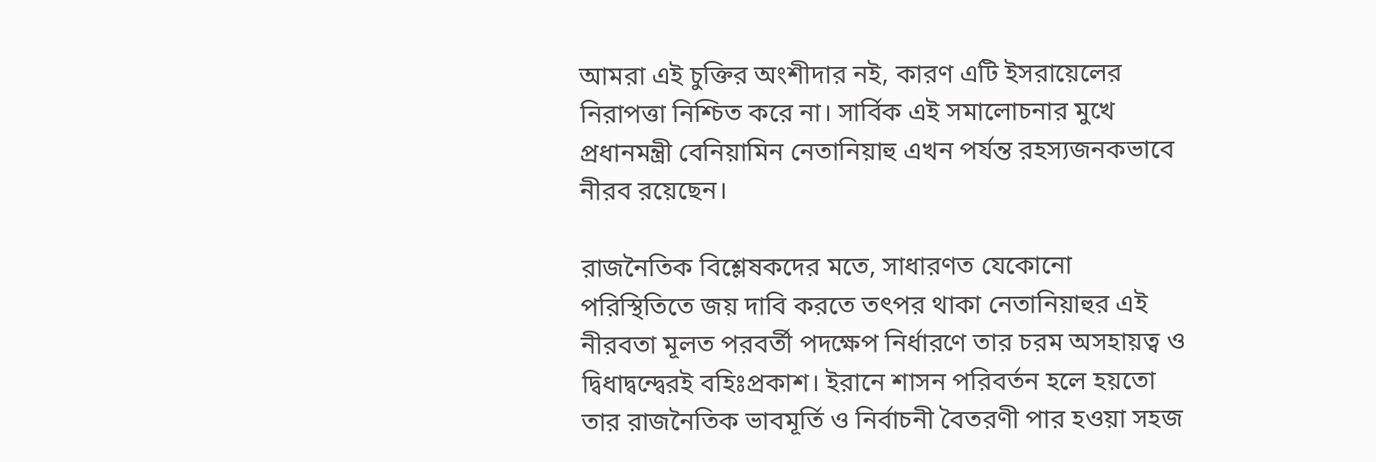আমরা এই চুক্তির অংশীদার নই, কারণ এটি ইসরায়েলের নিরাপত্তা নিশ্চিত করে না। সার্বিক এই সমালোচনার মুখে প্রধানমন্ত্রী বেনিয়ামিন নেতানিয়াহু এখন পর্যন্ত রহস্যজনকভাবে নীরব রয়েছেন।

রাজনৈতিক বিশ্লেষকদের মতে, সাধারণত যেকোনো পরিস্থিতিতে জয় দাবি করতে তৎপর থাকা নেতানিয়াহুর এই নীরবতা মূলত পরবর্তী পদক্ষেপ নির্ধারণে তার চরম অসহায়ত্ব ও দ্বিধাদ্বন্দ্বেরই বহিঃপ্রকাশ। ইরানে শাসন পরিবর্তন হলে হয়তো তার রাজনৈতিক ভাবমূর্তি ও নির্বাচনী বৈতরণী পার হওয়া সহজ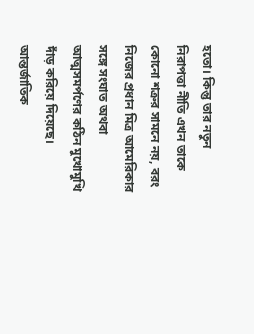হতো। কিন্তু তার নতুন নিরাপত্তা নীতি এখন তাকে কোনো শত্রুর সামনে নয়, বরং নিজের প্রধান মিত্র আমেরিকার সঙ্গে সংঘাত অথবা আত্মসমর্পণের কঠিন মুখোমুখি দাঁড় করিয়ে দিয়েছে। আন্তর্জাতিক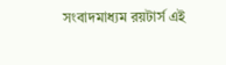সংবাদমাধ্যম রয়টার্স এই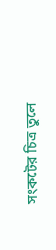সংকটের চিত্র তুলে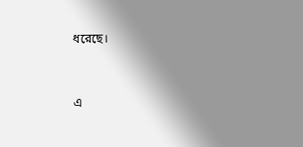ধরেছে।


এ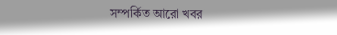সম্পর্কিত আরো খবর